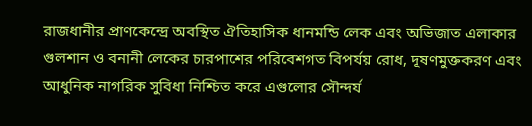রাজধানীর প্রাণকেন্দ্রে অবস্থিত ঐতিহাসিক ধানমন্ডি লেক এবং অভিজাত এলাকার গুলশান ও বনানী লেকের চারপাশের পরিবেশগত বিপর্যয় রোধ, দূষণমুক্তকরণ এবং আধুনিক নাগরিক সুবিধা নিশ্চিত করে এগুলোর সৌন্দর্য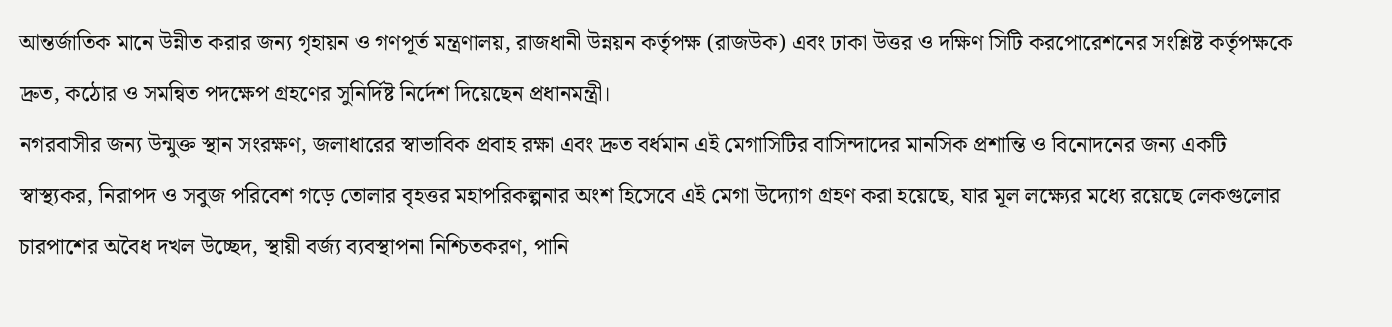আন্তর্জাতিক মানে উন্নীত করার জন্য গৃহায়ন ও গণপূর্ত মন্ত্রণালয়, রাজধানী উন্নয়ন কর্তৃপক্ষ (রাজউক) এবং ঢাকা উত্তর ও দক্ষিণ সিটি করপোরেশনের সংশ্লিষ্ট কর্তৃপক্ষকে দ্রুত, কঠোর ও সমন্বিত পদক্ষেপ গ্রহণের সুনির্দিষ্ট নির্দেশ দিয়েছেন প্রধানমন্ত্রী।
নগরবাসীর জন্য উন্মুক্ত স্থান সংরক্ষণ, জলাধারের স্বাভাবিক প্রবাহ রক্ষা এবং দ্রুত বর্ধমান এই মেগাসিটির বাসিন্দাদের মানসিক প্রশান্তি ও বিনোদনের জন্য একটি স্বাস্থ্যকর, নিরাপদ ও সবুজ পরিবেশ গড়ে তোলার বৃহত্তর মহাপরিকল্পনার অংশ হিসেবে এই মেগা উদ্যোগ গ্রহণ করা হয়েছে, যার মূল লক্ষ্যের মধ্যে রয়েছে লেকগুলোর চারপাশের অবৈধ দখল উচ্ছেদ, স্থায়ী বর্জ্য ব্যবস্থাপনা নিশ্চিতকরণ, পানি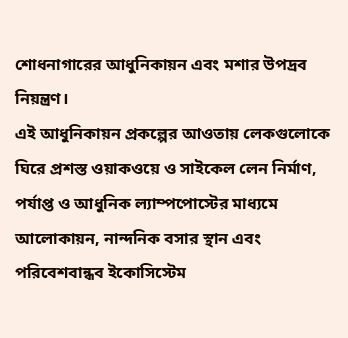শোধনাগারের আধুনিকায়ন এবং মশার উপদ্রব নিয়ন্ত্রণ।
এই আধুনিকায়ন প্রকল্পের আওতায় লেকগুলোকে ঘিরে প্রশস্ত ওয়াকওয়ে ও সাইকেল লেন নির্মাণ, পর্যাপ্ত ও আধুনিক ল্যাম্পপোস্টের মাধ্যমে আলোকায়ন, নান্দনিক বসার স্থান এবং পরিবেশবান্ধব ইকোসিস্টেম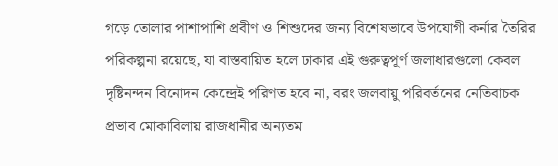গড়ে তোলার পাশাপাশি প্রবীণ ও শিশুদের জন্য বিশেষভাবে উপযোগী কর্নার তৈরির পরিকল্পনা রয়েছে, যা বাস্তবায়িত হলে ঢাকার এই গুরুত্বপূর্ণ জলাধারগুলো কেবল দৃষ্টিনন্দন বিনোদন কেন্দ্রেই পরিণত হবে না, বরং জলবায়ু পরিবর্তনের নেতিবাচক প্রভাব মোকাবিলায় রাজধানীর অন্যতম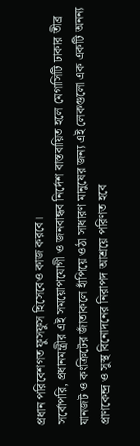প্রধান পরিবেশগত ফুসফুস হিসেবেও কাজ করবে।
সর্বোপরি, প্রধানমন্ত্রীর এই সময়োপযোগী ও জনবান্ধব নির্দেশ বাস্তবায়িত হলে মেগাসিটি ঢাকার তীব্র যানজট ও কংক্রিটের জাঁতাকলে হাঁপিয়ে ওঠা সাধারণ মানুষের জন্য এই লেকগুলো এক একটি অনন্য প্রাণকেন্দ্র ও সুস্থ বিনোদনের নিরাপদ আশ্রয়ে পরিণত হবে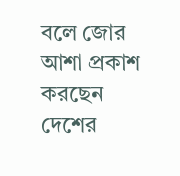বলে জোর আশা প্রকাশ করছেন দেশের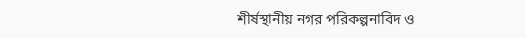শীর্ষস্থানীয় নগর পরিকল্পনাবিদ ও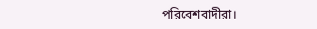পরিবেশবাদীরা।